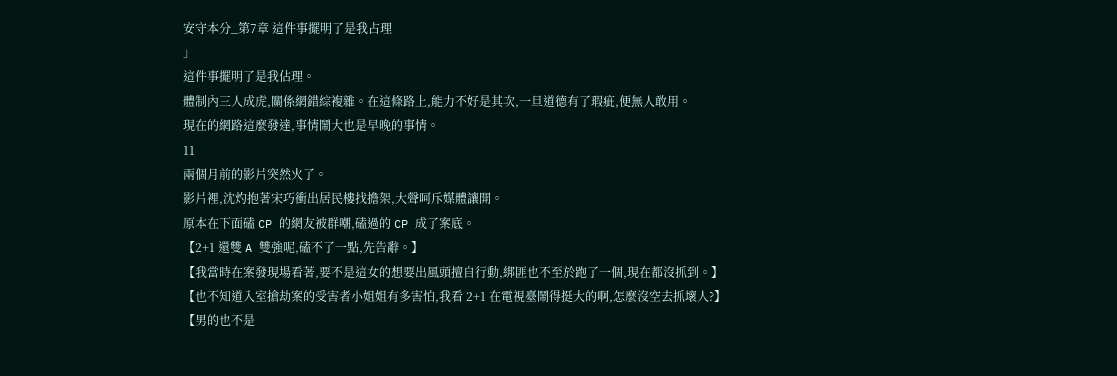安守本分_第7章 這件事擺明了是我占理
」
這件事擺明了是我佔理。
體制內三人成虎,關係網錯綜複雜。在這條路上,能力不好是其次,一旦道德有了瑕疵,便無人敢用。
現在的網路這麼發達,事情鬧大也是早晚的事情。
11
兩個月前的影片突然火了。
影片裡,沈灼抱著宋巧衝出居民樓找擔架,大聲呵斥媒體讓開。
原本在下面磕 CP 的網友被群嘲,磕過的 CP 成了案底。
【2+1 還雙 A 雙強呢,磕不了一點,先告辭。】
【我當時在案發現場看著,要不是這女的想要出風頭擅自行動,綁匪也不至於跑了一個,現在都沒抓到。】
【也不知道入室搶劫案的受害者小姐姐有多害怕,我看 2+1 在電視臺鬧得挺大的啊,怎麼沒空去抓壞人?】
【男的也不是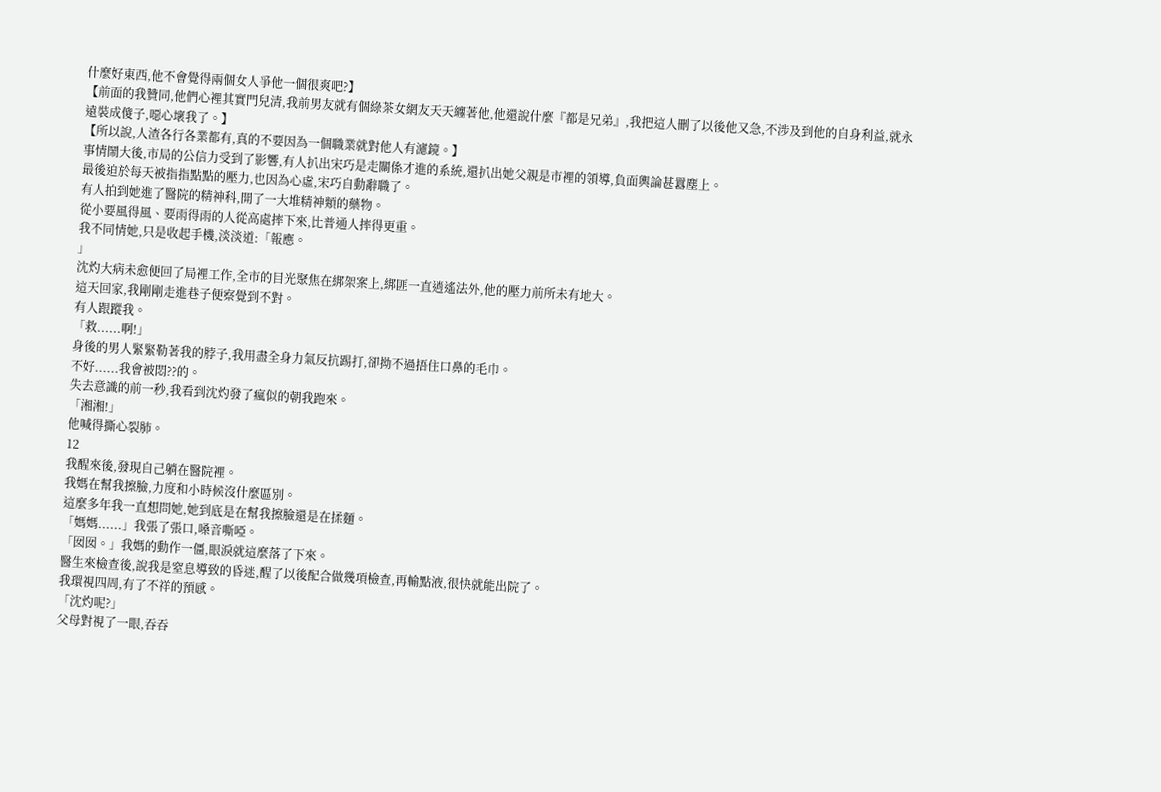什麼好東西,他不會覺得兩個女人爭他一個很爽吧?】
【前面的我贊同,他們心裡其實門兒清,我前男友就有個綠茶女網友天天纏著他,他還說什麼『都是兄弟』,我把這人刪了以後他又急,不涉及到他的自身利益,就永遠裝成傻子,噁心壞我了。】
【所以說,人渣各行各業都有,真的不要因為一個職業就對他人有濾鏡。】
事情鬧大後,市局的公信力受到了影響,有人扒出宋巧是走關係才進的系統,還扒出她父親是市裡的領導,負面輿論甚囂塵上。
最後迫於每天被指指點點的壓力,也因為心虛,宋巧自動辭職了。
有人拍到她進了醫院的精神科,開了一大堆精神類的藥物。
從小要風得風、要雨得雨的人從高處摔下來,比普通人摔得更重。
我不同情她,只是收起手機,淡淡道:「報應。
」
沈灼大病未愈便回了局裡工作,全市的目光聚焦在綁架案上,綁匪一直逍遙法外,他的壓力前所未有地大。
這天回家,我剛剛走進巷子便察覺到不對。
有人跟蹤我。
「救......啊!」
身後的男人緊緊勒著我的脖子,我用盡全身力氣反抗踢打,卻拗不過捂住口鼻的毛巾。
不好......我會被悶??的。
失去意識的前一秒,我看到沈灼發了瘋似的朝我跑來。
「湘湘!」
他喊得撕心裂肺。
12
我醒來後,發現自己躺在醫院裡。
我媽在幫我擦臉,力度和小時候沒什麼區別。
這麼多年我一直想問她,她到底是在幫我擦臉還是在揉麵。
「媽媽......」我張了張口,嗓音嘶啞。
「囡囡。」我媽的動作一僵,眼淚就這麼落了下來。
醫生來檢查後,說我是窒息導致的昏迷,醒了以後配合做幾項檢查,再輸點液,很快就能出院了。
我環視四周,有了不祥的預感。
「沈灼呢?」
父母對視了一眼,吞吞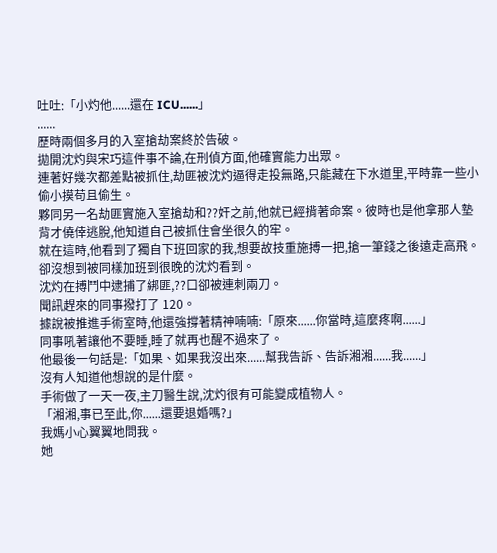吐吐:「小灼他......還在 ICU......」
......
歷時兩個多月的入室搶劫案終於告破。
拋開沈灼與宋巧這件事不論,在刑偵方面,他確實能力出眾。
連著好幾次都差點被抓住,劫匪被沈灼逼得走投無路,只能藏在下水道里,平時靠一些小偷小摸苟且偷生。
夥同另一名劫匪實施入室搶劫和??奸之前,他就已經揹著命案。彼時也是他拿那人墊背才僥倖逃脫,他知道自己被抓住會坐很久的牢。
就在這時,他看到了獨自下班回家的我,想要故技重施搏一把,搶一筆錢之後遠走高飛。
卻沒想到被同樣加班到很晚的沈灼看到。
沈灼在搏鬥中逮捕了綁匪,??口卻被連刺兩刀。
聞訊趕來的同事撥打了 120。
據說被推進手術室時,他還強撐著精神喃喃:「原來......你當時,這麼疼啊......」
同事吼著讓他不要睡,睡了就再也醒不過來了。
他最後一句話是:「如果、如果我沒出來......幫我告訴、告訴湘湘......我......」
沒有人知道他想說的是什麼。
手術做了一天一夜,主刀醫生說,沈灼很有可能變成植物人。
「湘湘,事已至此,你......還要退婚嗎?」
我媽小心翼翼地問我。
她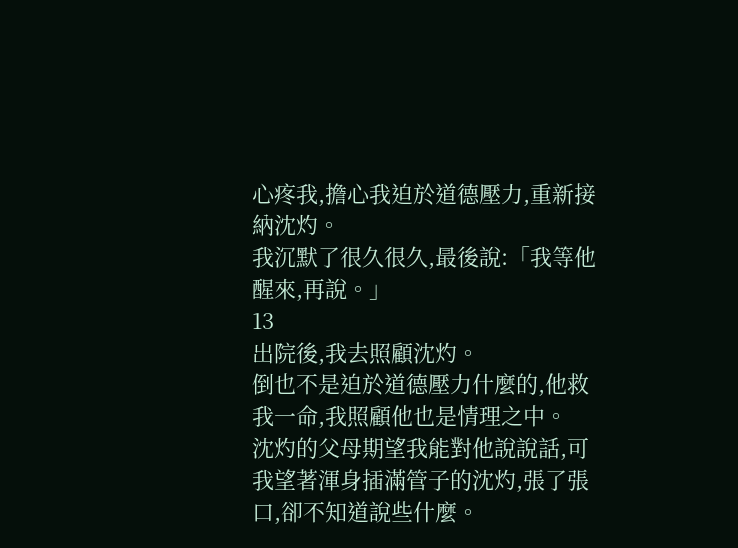心疼我,擔心我迫於道德壓力,重新接納沈灼。
我沉默了很久很久,最後說:「我等他醒來,再說。」
13
出院後,我去照顧沈灼。
倒也不是迫於道德壓力什麼的,他救我一命,我照顧他也是情理之中。
沈灼的父母期望我能對他說說話,可我望著渾身插滿管子的沈灼,張了張口,卻不知道說些什麼。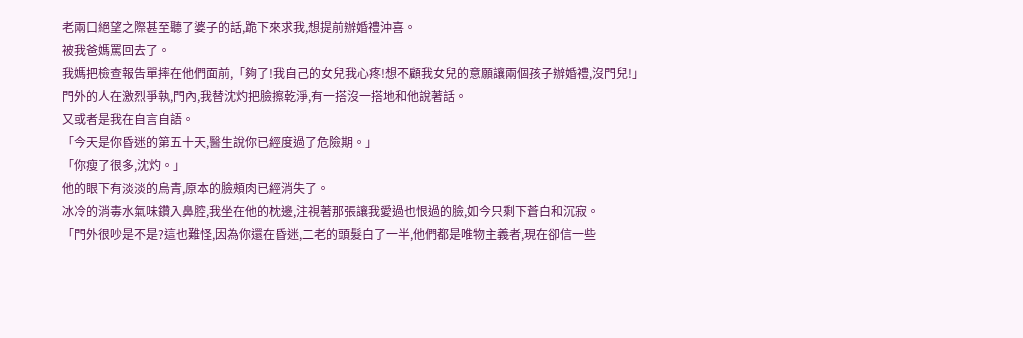老兩口絕望之際甚至聽了婆子的話,跪下來求我,想提前辦婚禮沖喜。
被我爸媽罵回去了。
我媽把檢查報告單摔在他們面前,「夠了!我自己的女兒我心疼!想不顧我女兒的意願讓兩個孩子辦婚禮,沒門兒!」
門外的人在激烈爭執,門內,我替沈灼把臉擦乾淨,有一搭沒一搭地和他說著話。
又或者是我在自言自語。
「今天是你昏迷的第五十天,醫生說你已經度過了危險期。」
「你瘦了很多,沈灼。」
他的眼下有淡淡的烏青,原本的臉頰肉已經消失了。
冰冷的消毒水氣味鑽入鼻腔,我坐在他的枕邊,注視著那張讓我愛過也恨過的臉,如今只剩下蒼白和沉寂。
「門外很吵是不是?這也難怪,因為你還在昏迷,二老的頭髮白了一半,他們都是唯物主義者,現在卻信一些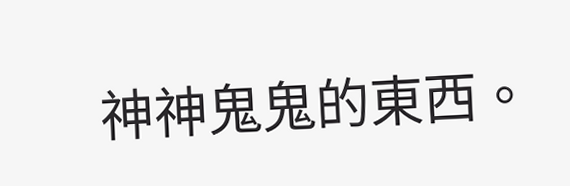神神鬼鬼的東西。